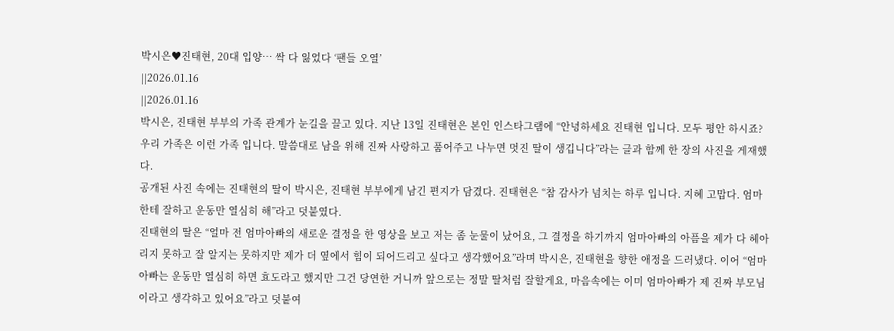박시은♥진태현, 20대 입양… 싹 다 잃었다 ‘팬들 오열’
||2026.01.16
||2026.01.16
박시은, 진태현 부부의 가족 관계가 눈길을 끌고 있다. 지난 13일 진태현은 본인 인스타그램에 “안녕하세요 진태현 입니다. 모두 평안 하시죠? 우리 가족은 이런 가족 입니다. 말씀대로 남을 위해 진짜 사랑하고 품어주고 나누면 멋진 딸이 생깁니다”라는 글과 함께 한 장의 사진을 게재했다.
공개된 사진 속에는 진태현의 딸이 박시은, 진태현 부부에게 남긴 편지가 담겼다. 진태현은 “참 감사가 넘치는 하루 입니다. 지혜 고맙다. 엄마한테 잘하고 운동만 열심히 해”라고 덧붙였다.
진태현의 딸은 “얼마 전 엄마아빠의 새로운 결정을 한 영상을 보고 저는 좀 눈물이 났어요, 그 결정을 하기까지 엄마아빠의 아픔을 제가 다 헤아리지 못하고 잘 알지는 못하지만 제가 더 옆에서 힘이 되어드리고 싶다고 생각했어요”라며 박시은, 진태현을 향한 애정을 드러냈다. 이어 “엄마 아빠는 운동만 열심히 하면 효도라고 했지만 그건 당연한 거니까 앞으로는 정말 딸처럼 잘할게요, 마음속에는 이미 엄마아빠가 제 진짜 부모님이라고 생각하고 있어요”라고 덧붙여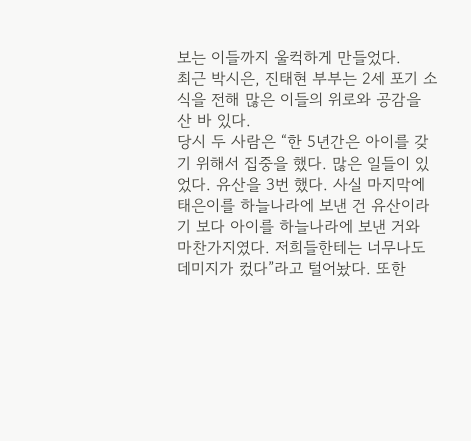보는 이들까지 울컥하게 만들었다.
최근 박시은, 진태현 부부는 2세 포기 소식을 전해 많은 이들의 위로와 공감을 산 바 있다.
당시 두 사람은 “한 5년간은 아이를 갖기 위해서 집중을 했다. 많은 일들이 있었다. 유산을 3번 했다. 사실 마지막에 태은이를 하늘나라에 보낸 건 유산이라기 보다 아이를 하늘나라에 보낸 거와 마찬가지였다. 저희들한테는 너무나도 데미지가 컸다”라고 털어놨다. 또한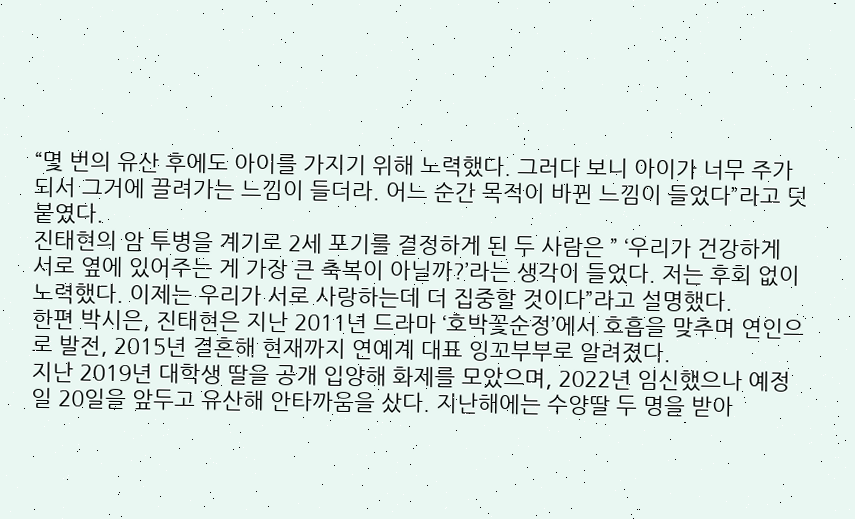“몇 번의 유산 후에도 아이를 가지기 위해 노력했다. 그러다 보니 아이가 너무 주가되서 그거에 끌려가는 느낌이 들더라. 어느 순간 목적이 바뀐 느낌이 들었다”라고 덧붙였다.
진태현의 암 투병을 계기로 2세 포기를 결정하게 된 두 사람은 ” ‘우리가 건강하게 서로 옆에 있어주는 게 가장 큰 축복이 아닐까?’라는 생각이 들었다. 저는 후회 없이 노력했다. 이제는 우리가 서로 사랑하는데 더 집중할 것이다”라고 설명했다.
한편 박시은, 진태현은 지난 2011년 드라마 ‘호박꽃순정’에서 호흡을 맞추며 연인으로 발전, 2015년 결혼해 현재까지 연예계 대표 잉꼬부부로 알려졌다.
지난 2019년 대학생 딸을 공개 입양해 화제를 모았으며, 2022년 임신했으나 예정일 20일을 앞두고 유산해 안타까움을 샀다. 지난해에는 수양딸 두 명을 받아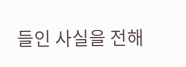들인 사실을 전해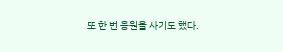또 한 번 응원을 사기도 했다.